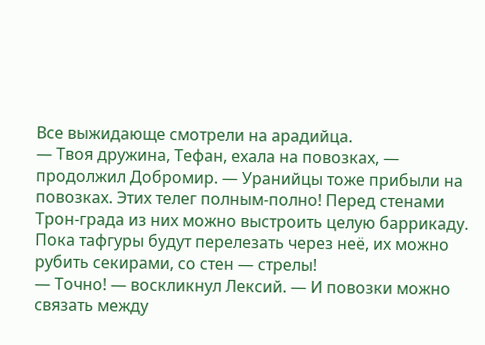Все выжидающе смотрели на арадийца.
— Твоя дружина, Тефан, ехала на повозках, — продолжил Добромир. — Уранийцы тоже прибыли на повозках. Этих телег полным-полно! Перед стенами Трон-града из них можно выстроить целую баррикаду. Пока тафгуры будут перелезать через неё, их можно рубить секирами, со стен — стрелы!
— Точно! — воскликнул Лексий. — И повозки можно связать между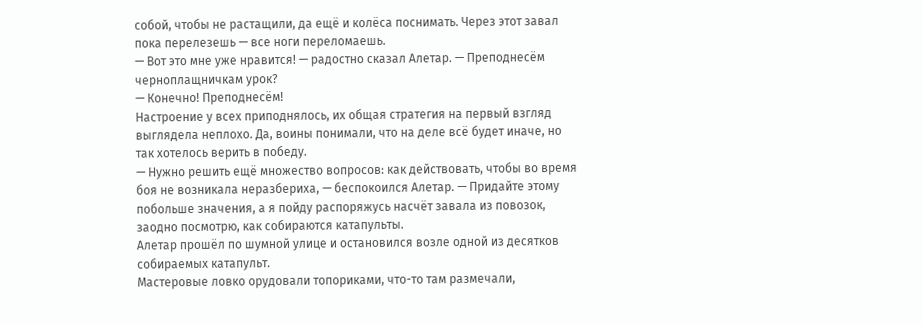собой, чтобы не растащили, да ещё и колёса поснимать. Через этот завал пока перелезешь — все ноги переломаешь.
— Вот это мне уже нравится! — радостно сказал Алетар. — Преподнесём черноплащничкам урок?
— Конечно! Преподнесём!
Настроение у всех приподнялось, их общая стратегия на первый взгляд выглядела неплохо. Да, воины понимали, что на деле всё будет иначе, но так хотелось верить в победу.
— Нужно решить ещё множество вопросов: как действовать, чтобы во время боя не возникала неразбериха, — беспокоился Алетар. — Придайте этому побольше значения, а я пойду распоряжусь насчёт завала из повозок, заодно посмотрю, как собираются катапульты.
Алетар прошёл по шумной улице и остановился возле одной из десятков собираемых катапульт.
Мастеровые ловко орудовали топориками, что-то там размечали,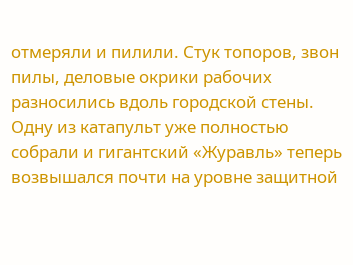отмеряли и пилили. Стук топоров, звон пилы, деловые окрики рабочих разносились вдоль городской стены. Одну из катапульт уже полностью собрали и гигантский «Журавль» теперь возвышался почти на уровне защитной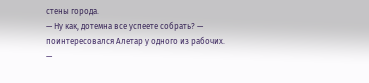стены города.
— Ну как, дотемна все успеете собрать? — поинтересовался Алетар у одного из рабочих.
—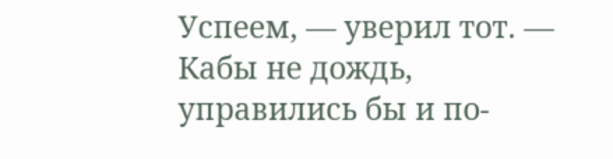Успеем, — уверил тот. — Кабы не дождь, управились бы и по-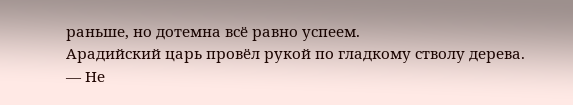раньше, но дотемна всё равно успеем.
Арадийский царь провёл рукой по гладкому стволу дерева.
— Не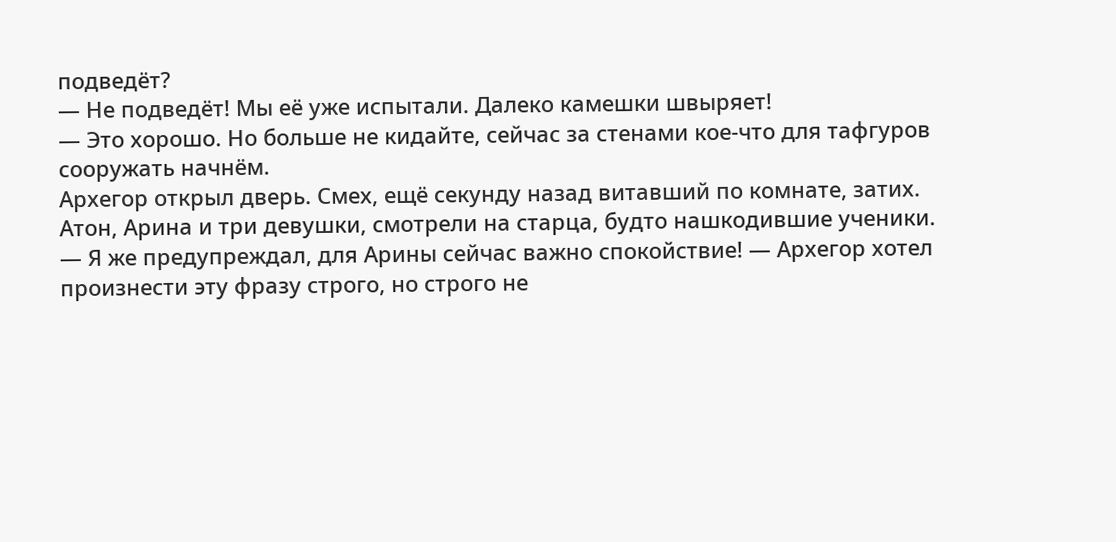подведёт?
— Не подведёт! Мы её уже испытали. Далеко камешки швыряет!
— Это хорошо. Но больше не кидайте, сейчас за стенами кое-что для тафгуров сооружать начнём.
Архегор открыл дверь. Смех, ещё секунду назад витавший по комнате, затих. Атон, Арина и три девушки, смотрели на старца, будто нашкодившие ученики.
— Я же предупреждал, для Арины сейчас важно спокойствие! — Архегор хотел произнести эту фразу строго, но строго не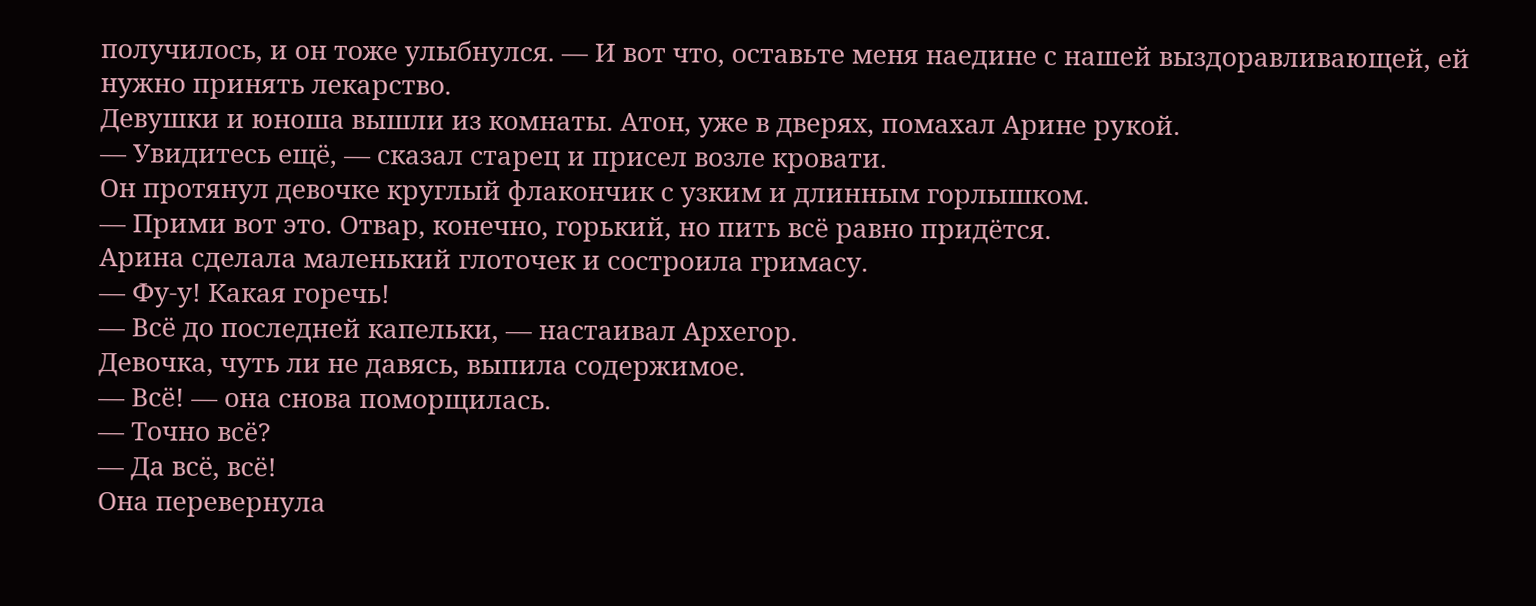получилось, и он тоже улыбнулся. — И вот что, оставьте меня наедине с нашей выздоравливающей, ей нужно принять лекарство.
Девушки и юноша вышли из комнаты. Атон, уже в дверях, помахал Арине рукой.
— Увидитесь ещё, — сказал старец и присел возле кровати.
Он протянул девочке круглый флакончик с узким и длинным горлышком.
— Прими вот это. Отвар, конечно, горький, но пить всё равно придётся.
Арина сделала маленький глоточек и состроила гримасу.
— Фу-у! Какая горечь!
— Всё до последней капельки, — настаивал Архегор.
Девочка, чуть ли не давясь, выпила содержимое.
— Всё! — она снова поморщилась.
— Точно всё?
— Да всё, всё!
Она перевернула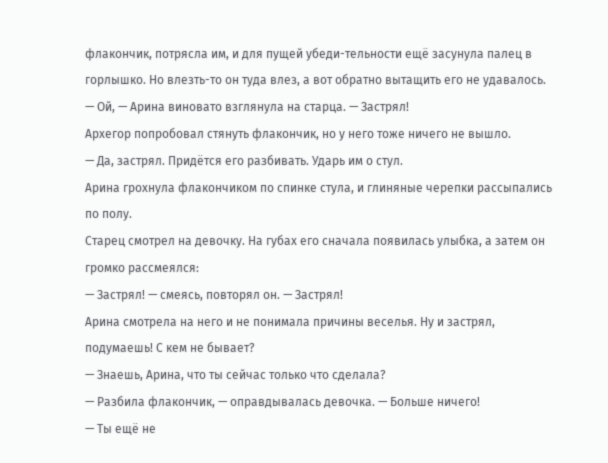флакончик, потрясла им, и для пущей убеди-тельности ещё засунула палец в горлышко. Но влезть-то он туда влез, а вот обратно вытащить его не удавалось.
— Ой, — Арина виновато взглянула на старца. — Застрял!
Архегор попробовал стянуть флакончик, но у него тоже ничего не вышло.
— Да, застрял. Придётся его разбивать. Ударь им о стул.
Арина грохнула флакончиком по спинке стула, и глиняные черепки рассыпались по полу.
Старец смотрел на девочку. На губах его сначала появилась улыбка, а затем он громко рассмеялся:
— Застрял! — смеясь, повторял он. — Застрял!
Арина смотрела на него и не понимала причины веселья. Ну и застрял, подумаешь! С кем не бывает?
— Знаешь, Арина, что ты сейчас только что сделала?
— Разбила флакончик, — оправдывалась девочка. — Больше ничего!
— Ты ещё не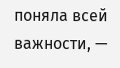поняла всей важности, —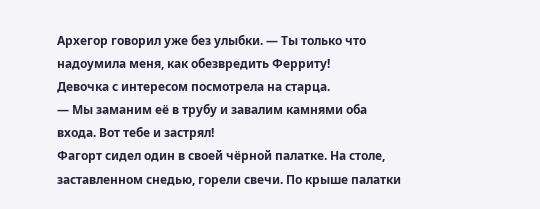Архегор говорил уже без улыбки. — Ты только что надоумила меня, как обезвредить Ферриту!
Девочка с интересом посмотрела на старца.
— Мы заманим её в трубу и завалим камнями оба входа. Вот тебе и застрял!
Фагорт сидел один в своей чёрной палатке. На столе, заставленном снедью, горели свечи. По крыше палатки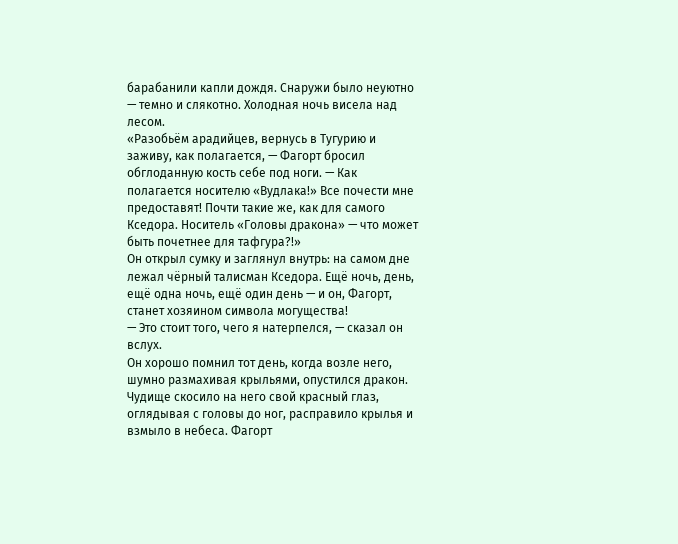барабанили капли дождя. Снаружи было неуютно — темно и слякотно. Холодная ночь висела над лесом.
«Разобьём арадийцев, вернусь в Тугурию и заживу, как полагается, — Фагорт бросил обглоданную кость себе под ноги. — Как полагается носителю «Вудлака!» Все почести мне предоставят! Почти такие же, как для самого Кседора. Носитель «Головы дракона» — что может быть почетнее для тафгура?!»
Он открыл сумку и заглянул внутрь: на самом дне лежал чёрный талисман Кседора. Ещё ночь, день, ещё одна ночь, ещё один день — и он, Фагорт, станет хозяином символа могущества!
— Это стоит того, чего я натерпелся, — сказал он вслух.
Он хорошо помнил тот день, когда возле него, шумно размахивая крыльями, опустился дракон. Чудище скосило на него свой красный глаз, оглядывая с головы до ног, расправило крылья и взмыло в небеса. Фагорт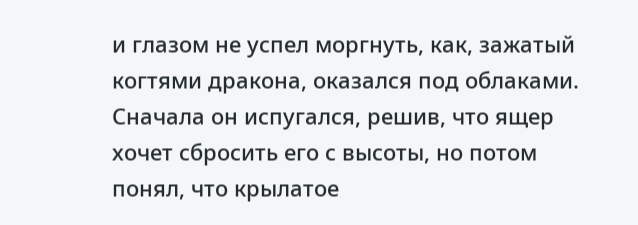и глазом не успел моргнуть, как, зажатый когтями дракона, оказался под облаками. Сначала он испугался, решив, что ящер хочет сбросить его с высоты, но потом понял, что крылатое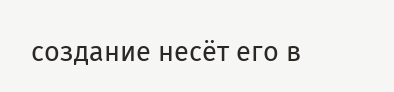создание несёт его в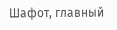Шафот, главный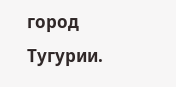город Тугурии.